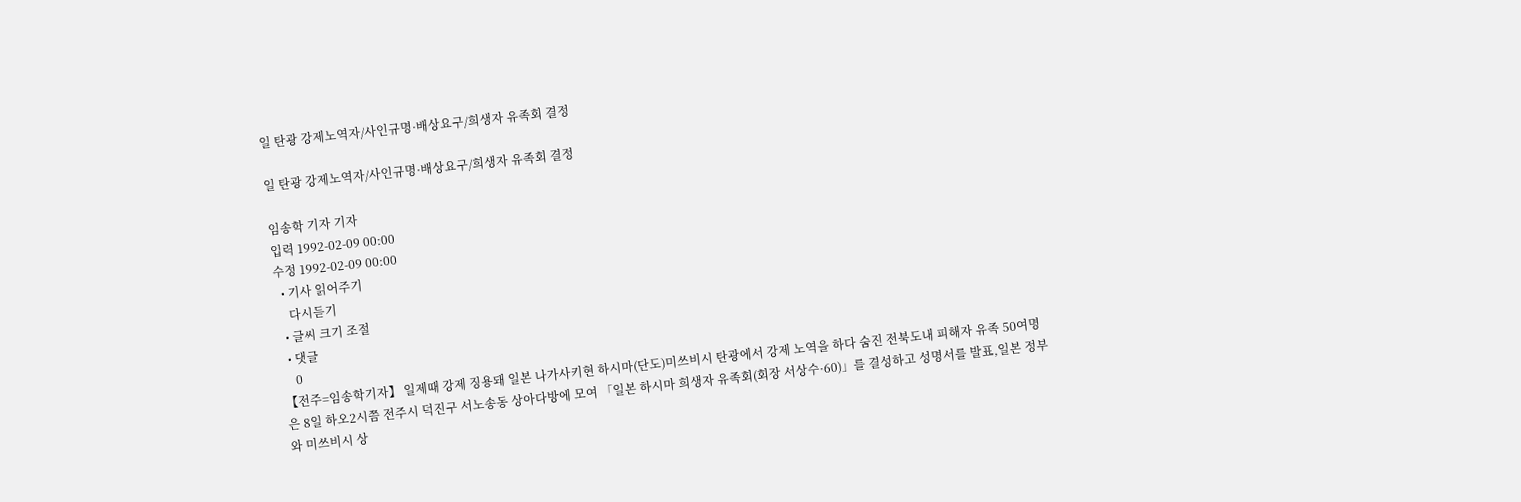일 탄광 강제노역자/사인규명·배상요구/희생자 유족회 결정

일 탄광 강제노역자/사인규명·배상요구/희생자 유족회 결정

임송학 기자 기자
입력 1992-02-09 00:00
수정 1992-02-09 00:00
  • 기사 읽어주기
    다시듣기
  • 글씨 크기 조절
  • 댓글
    0
【전주=임송학기자】 일제때 강제 징용돼 일본 나가사키현 하시마(단도)미쓰비시 탄광에서 강제 노역을 하다 숨진 전북도내 피해자 유족 50여명은 8일 하오2시쯤 전주시 덕진구 서노송동 상아다방에 모여 「일본 하시마 희생자 유족회(회장 서상수·60)」를 결성하고 성명서를 발표,일본 정부와 미쓰비시 상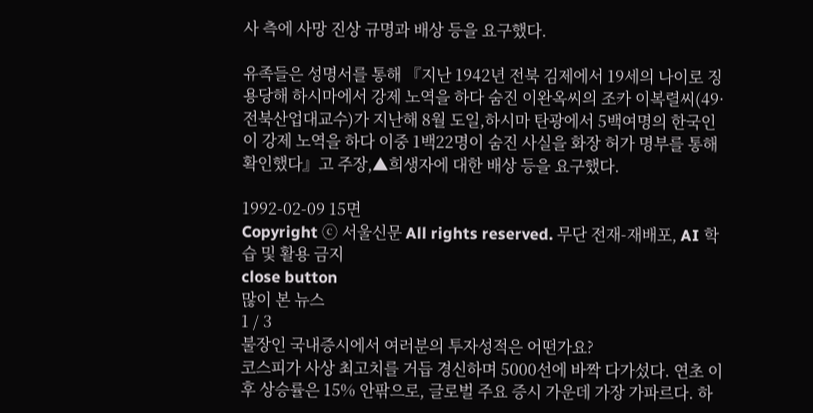사 측에 사망 진상 규명과 배상 등을 요구했다.

유족들은 성명서를 통해 『지난 1942년 전북 김제에서 19세의 나이로 징용당해 하시마에서 강제 노역을 하다 숨진 이완옥씨의 조카 이복렬씨(49·전북산업대교수)가 지난해 8월 도일,하시마 탄광에서 5백여명의 한국인이 강제 노역을 하다 이중 1백22명이 숨진 사실을 화장 허가 명부를 통해 확인했다』고 주장,▲희생자에 대한 배상 등을 요구했다.

1992-02-09 15면
Copyright ⓒ 서울신문 All rights reserved. 무단 전재-재배포, AI 학습 및 활용 금지
close button
많이 본 뉴스
1 / 3
불장인 국내증시에서 여러분의 투자성적은 어떤가요?
코스피가 사상 최고치를 거듭 경신하며 5000선에 바짝 다가섰다. 연초 이후 상승률은 15% 안팎으로, 글로벌 주요 증시 가운데 가장 가파르다. 하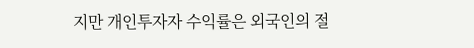지만 개인투자자 수익률은 외국인의 절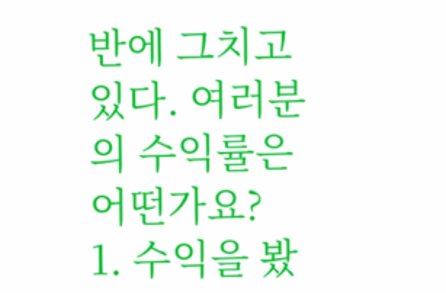반에 그치고 있다. 여러분의 수익률은 어떤가요?
1. 수익을 봤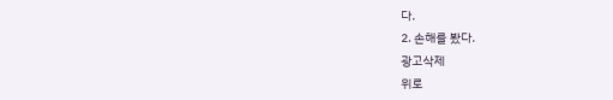다.
2. 손해를 봤다.
광고삭제
위로